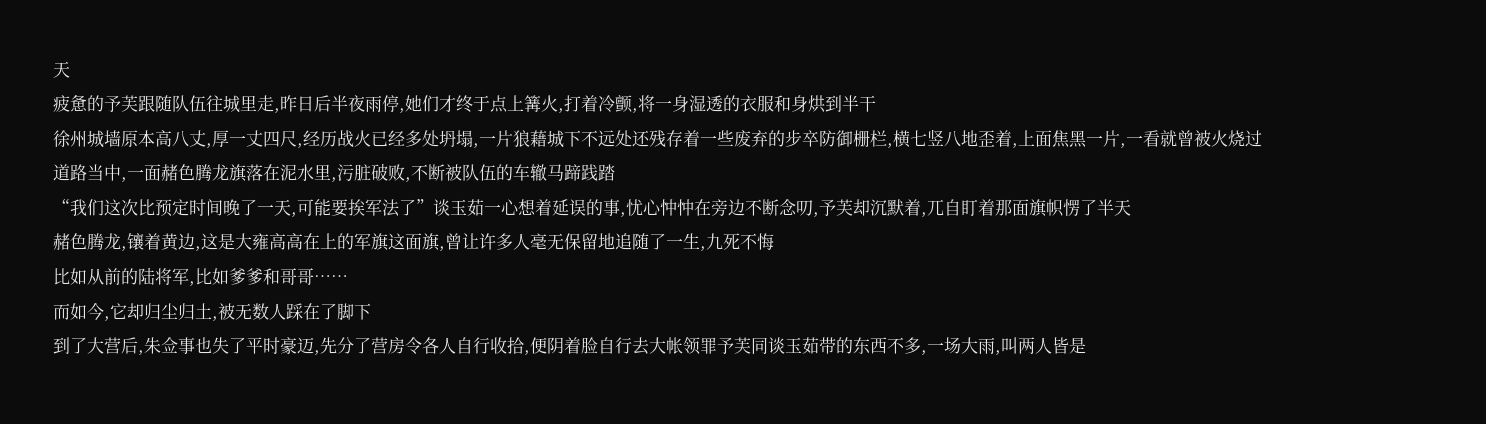天
疲惫的予芙跟随队伍往城里走,昨日后半夜雨停,她们才终于点上篝火,打着冷颤,将一身湿透的衣服和身烘到半干
徐州城墙原本高八丈,厚一丈四尺,经历战火已经多处坍塌,一片狼藉城下不远处还残存着一些废弃的步卒防御栅栏,横七竖八地歪着,上面焦黑一片,一看就曾被火烧过
道路当中,一面赭色腾龙旗落在泥水里,污脏破败,不断被队伍的车辙马蹄践踏
“我们这次比预定时间晚了一天,可能要挨军法了”谈玉茹一心想着延误的事,忧心忡忡在旁边不断念叨,予芙却沉默着,兀自盯着那面旗帜愣了半天
赭色腾龙,镶着黄边,这是大雍高高在上的军旗这面旗,曾让许多人毫无保留地追随了一生,九死不悔
比如从前的陆将军,比如爹爹和哥哥……
而如今,它却归尘归土,被无数人踩在了脚下
到了大营后,朱佥事也失了平时豪迈,先分了营房令各人自行收拾,便阴着脸自行去大帐领罪予芙同谈玉茹带的东西不多,一场大雨,叫两人皆是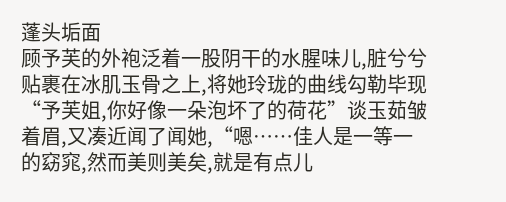蓬头垢面
顾予芙的外袍泛着一股阴干的水腥味儿,脏兮兮贴裹在冰肌玉骨之上,将她玲珑的曲线勾勒毕现
“予芙姐,你好像一朵泡坏了的荷花”谈玉茹皱着眉,又凑近闻了闻她,“嗯……佳人是一等一的窈窕,然而美则美矣,就是有点儿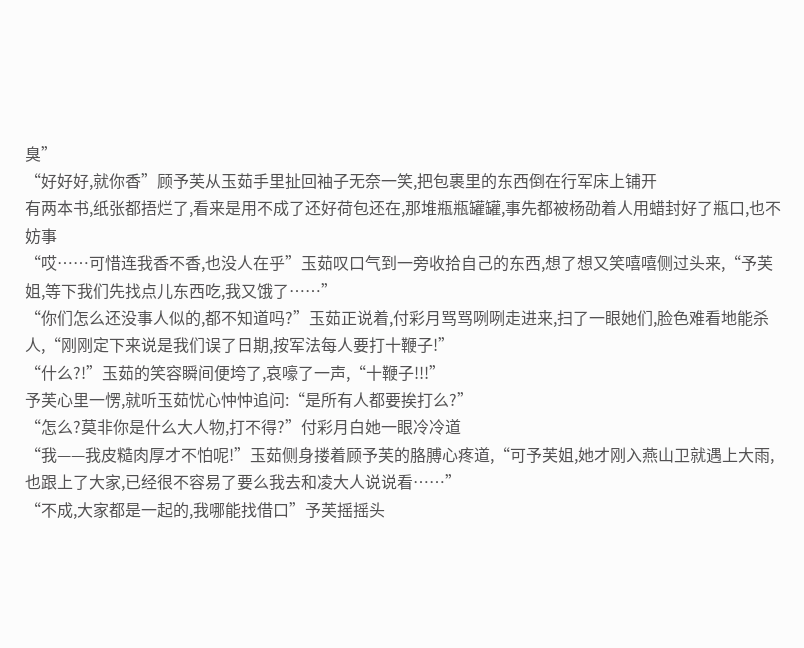臭”
“好好好,就你香”顾予芙从玉茹手里扯回袖子无奈一笑,把包裹里的东西倒在行军床上铺开
有两本书,纸张都捂烂了,看来是用不成了还好荷包还在,那堆瓶瓶罐罐,事先都被杨劭着人用蜡封好了瓶口,也不妨事
“哎……可惜连我香不香,也没人在乎”玉茹叹口气到一旁收拾自己的东西,想了想又笑嘻嘻侧过头来,“予芙姐,等下我们先找点儿东西吃,我又饿了……”
“你们怎么还没事人似的,都不知道吗?”玉茹正说着,付彩月骂骂咧咧走进来,扫了一眼她们,脸色难看地能杀人,“刚刚定下来说是我们误了日期,按军法每人要打十鞭子!”
“什么?!”玉茹的笑容瞬间便垮了,哀嚎了一声,“十鞭子!!!”
予芙心里一愣,就听玉茹忧心忡忡追问:“是所有人都要挨打么?”
“怎么?莫非你是什么大人物,打不得?”付彩月白她一眼冷冷道
“我——我皮糙肉厚才不怕呢!”玉茹侧身搂着顾予芙的胳膊心疼道,“可予芙姐,她才刚入燕山卫就遇上大雨,也跟上了大家,已经很不容易了要么我去和凌大人说说看……”
“不成,大家都是一起的,我哪能找借口”予芙摇摇头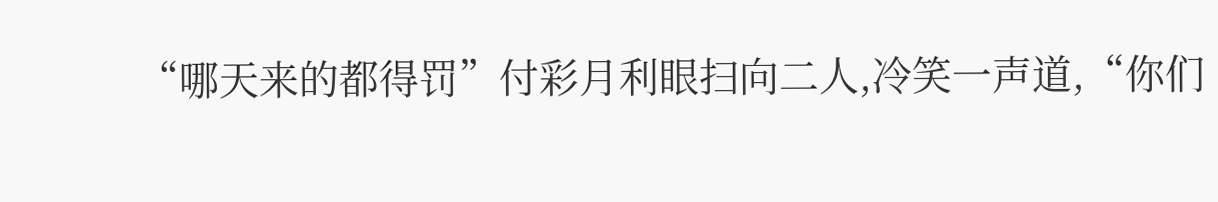“哪天来的都得罚”付彩月利眼扫向二人,冷笑一声道,“你们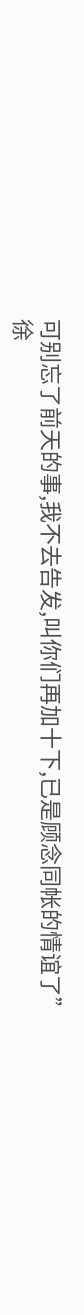可别忘了前天的事,我不去告发,叫你们再加十下,已是顾念同帐的情谊了”
徐